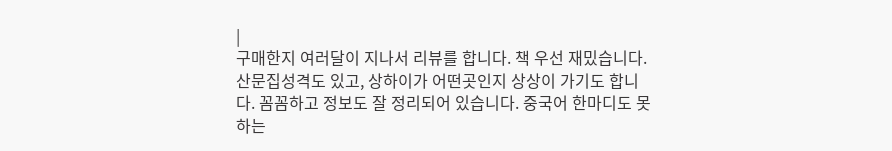|
구매한지 여러달이 지나서 리뷰를 합니다. 책 우선 재밌습니다. 산문집성격도 있고, 상하이가 어떤곳인지 상상이 가기도 합니다. 꼼꼼하고 정보도 잘 정리되어 있습니다. 중국어 한마디도 못하는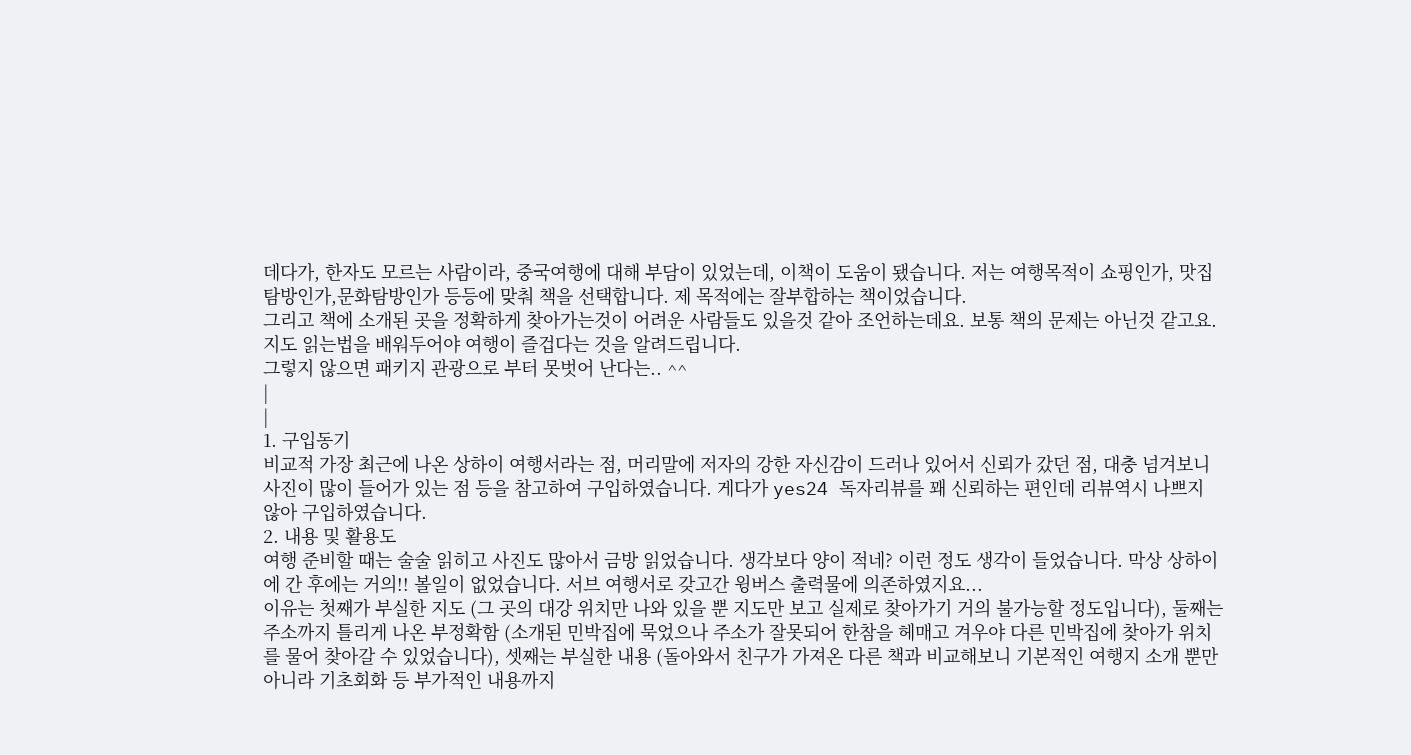데다가, 한자도 모르는 사람이라, 중국여행에 대해 부담이 있었는데, 이책이 도움이 됐습니다. 저는 여행목적이 쇼핑인가, 맛집탐방인가,문화탐방인가 등등에 맞춰 책을 선택합니다. 제 목적에는 잘부합하는 책이었습니다.
그리고 책에 소개된 곳을 정확하게 찾아가는것이 어려운 사람들도 있을것 같아 조언하는데요. 보통 책의 문제는 아닌것 같고요. 지도 읽는법을 배워두어야 여행이 즐겁다는 것을 알려드립니다.
그렇지 않으면 패키지 관광으로 부터 못벗어 난다는.. ^^
|
|
1. 구입동기
비교적 가장 최근에 나온 상하이 여행서라는 점, 머리말에 저자의 강한 자신감이 드러나 있어서 신뢰가 갔던 점, 대충 넘겨보니 사진이 많이 들어가 있는 점 등을 참고하여 구입하였습니다. 게다가 yes24 독자리뷰를 꽤 신뢰하는 편인데 리뷰역시 나쁘지 않아 구입하였습니다.
2. 내용 및 활용도
여행 준비할 때는 술술 읽히고 사진도 많아서 금방 읽었습니다. 생각보다 양이 적네? 이런 정도 생각이 들었습니다. 막상 상하이에 간 후에는 거의!! 볼일이 없었습니다. 서브 여행서로 갖고간 윙버스 출력물에 의존하였지요...
이유는 첫째가 부실한 지도 (그 곳의 대강 위치만 나와 있을 뿐 지도만 보고 실제로 찾아가기 거의 불가능할 정도입니다), 둘째는 주소까지 틀리게 나온 부정확함 (소개된 민박집에 묵었으나 주소가 잘못되어 한참을 헤매고 겨우야 다른 민박집에 찾아가 위치를 물어 찾아갈 수 있었습니다), 셋째는 부실한 내용 (돌아와서 친구가 가져온 다른 책과 비교해보니 기본적인 여행지 소개 뿐만아니라 기초회화 등 부가적인 내용까지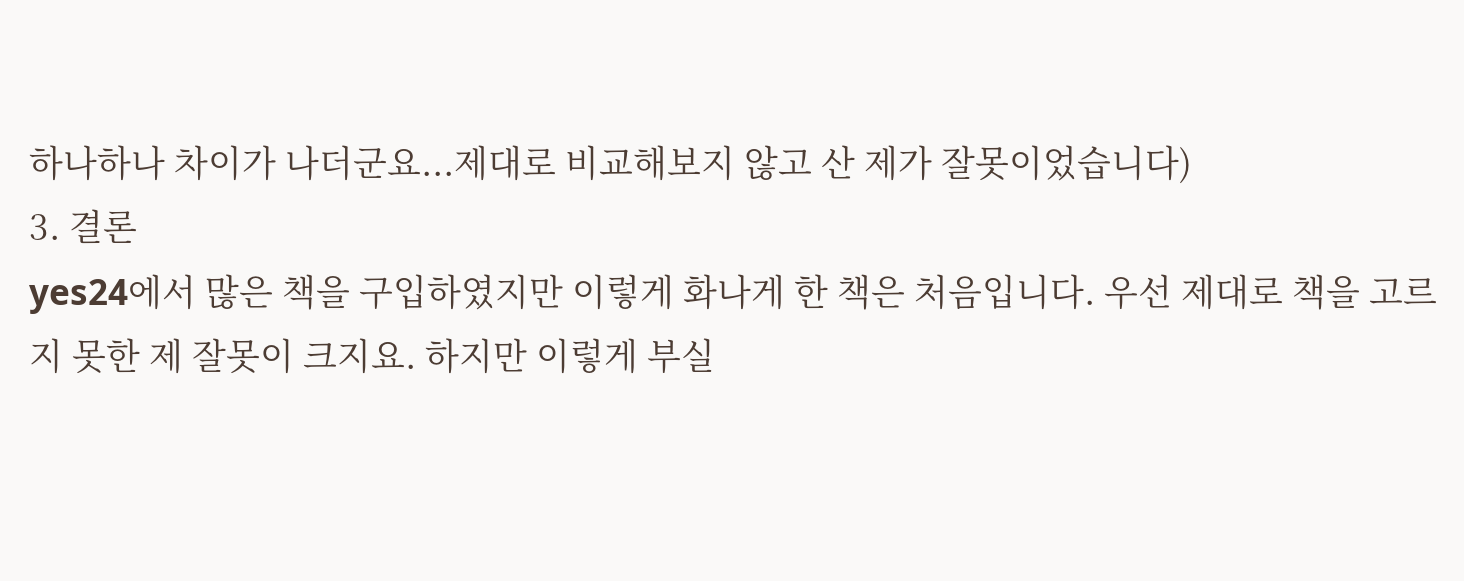하나하나 차이가 나더군요...제대로 비교해보지 않고 산 제가 잘못이었습니다)
3. 결론
yes24에서 많은 책을 구입하였지만 이렇게 화나게 한 책은 처음입니다. 우선 제대로 책을 고르지 못한 제 잘못이 크지요. 하지만 이렇게 부실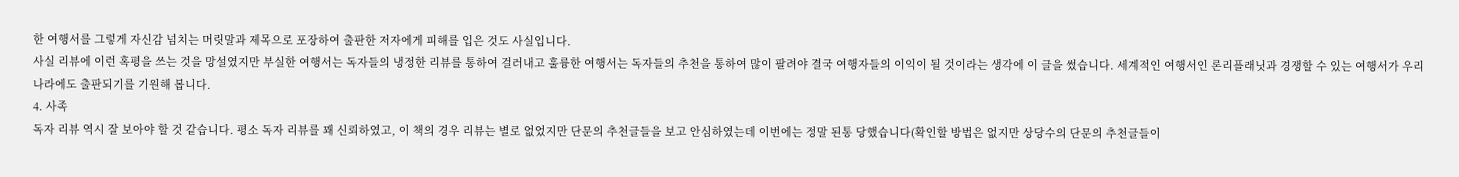한 여행서를 그렇게 자신감 넘치는 머릿말과 제목으로 포장하여 출판한 저자에게 피해를 입은 것도 사실입니다.
사실 리뷰에 이런 혹평을 쓰는 것을 망설였지만 부실한 여행서는 독자들의 냉정한 리뷰를 통하여 걸러내고 훌륭한 여행서는 독자들의 추천을 통하여 많이 팔려야 결국 여행자들의 이익이 될 것이라는 생각에 이 글을 썼습니다. 세계적인 여행서인 론리플래닛과 경쟁할 수 있는 여행서가 우리나라에도 출판되기를 기원해 봅니다.
4. 사족
독자 리뷰 역시 잘 보아야 할 것 같습니다. 평소 독자 리뷰를 꽤 신뢰하였고, 이 책의 경우 리뷰는 별로 없었지만 단문의 추천글들을 보고 안심하였는데 이번에는 정말 된통 당했습니다(확인할 방법은 없지만 상당수의 단문의 추천글들이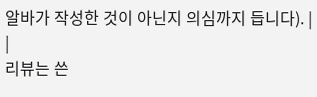알바가 작성한 것이 아닌지 의심까지 듭니다). |
|
리뷰는 쓴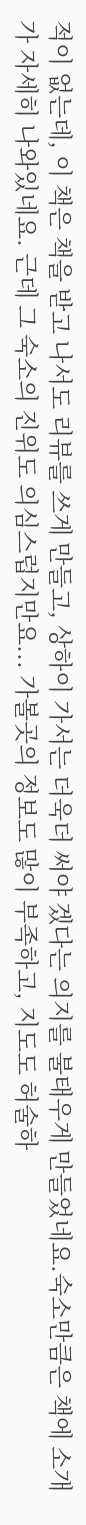적이 없는데, 이 책은 책을 받고 나서도 리뷰를 쓰게 만들고, 상하이 가서는 더욱더 써야 겠다는 의지를 불태우게 만들었네요.숙소만큼은 책에 소개가 자세히 나와있네요. 근데 그 숙소의 진위도 의심스럽지만요... 가볼곳의 정보도 많이 부족하고, 지도도 허술하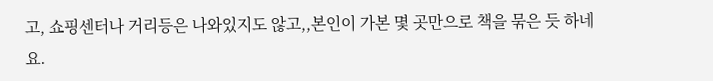고, 쇼핑센터나 거리등은 나와있지도 않고,,본인이 가본 몇 곳만으로 책을 묶은 듯 하네요.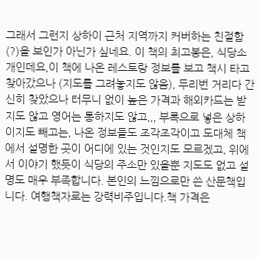그래서 그런지 상하이 근처 지역까지 커버하는 친절함(?)을 보인가 아닌가 싶네요. 이 책의 최고봉은, 식당소개인데요,이 책에 나온 레스토랑 정보를 보고 책시 타고 찾아갔으나 (지도를 그려놓지도 않음), 두리번 거리다 간신히 찾았으나 터무니 없이 높은 가격과 해외카드는 받지도 않고 영어는 통하지도 않고,,, 부록으로 넣은 상하이지도 빼고는, 나온 정보들도 조각조각이고 도대체 책에서 설명한 곳이 어디에 있는 것인지도 모르겠고, 위에서 이야기 했듯이 식당의 주소만 있을뿐 지도도 없고 설명도 매우 부족합니다. 본인의 느낌으로만 쓴 산문책입니다. 여행책자로는 강력비주입니다.책 가격은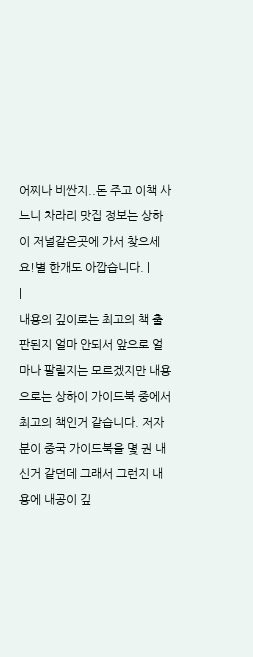어찌나 비싼지..돈 주고 이책 사느니 차라리 맛집 정보는 상하이 저널같은곳에 가서 찾으세요!별 한개도 아깝습니다. |
|
내용의 깊이로는 최고의 책 출판된지 얼마 안되서 앞으로 얼마나 팔릴지는 모르겠지만 내용으로는 상하이 가이드북 중에서 최고의 책인거 같습니다. 저자분이 중국 가이드북을 몇 권 내신거 같던데 그래서 그런지 내용에 내공이 깊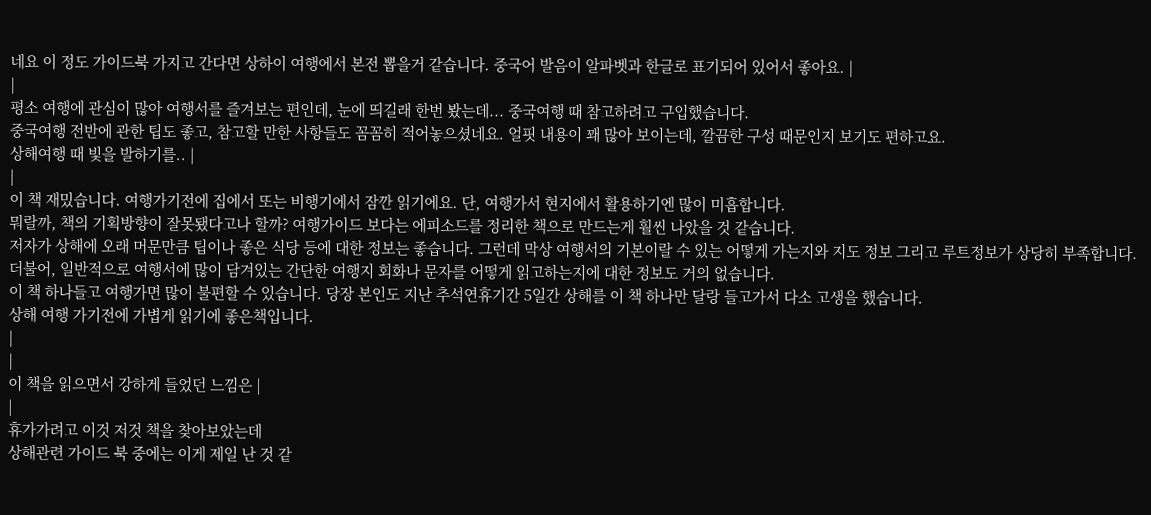네요 이 정도 가이드북 가지고 간다면 상하이 여행에서 본전 뽑을거 같습니다. 중국어 발음이 알파벳과 한글로 표기되어 있어서 좋아요. |
|
평소 여행에 관심이 많아 여행서를 즐겨보는 편인데, 눈에 띄길래 한번 봤는데... 중국여행 때 참고하려고 구입했습니다.
중국여행 전반에 관한 팁도 좋고, 참고할 만한 사항들도 꼼꼼히 적어놓으셨네요. 얼핏 내용이 꽤 많아 보이는데, 깔끔한 구성 때문인지 보기도 편하고요.
상해여행 때 빛을 발하기를.. |
|
이 책 재밌습니다. 여행가기전에 집에서 또는 비행기에서 잠깐 읽기에요. 단, 여행가서 현지에서 활용하기엔 많이 미흡합니다.
뭐랄까, 책의 기획방향이 잘못됐다고나 할까? 여행가이드 보다는 에피소드를 정리한 책으로 만드는게 훨씬 나았을 것 같습니다.
저자가 상해에 오래 머문만큼 팁이나 좋은 식당 등에 대한 정보는 좋습니다. 그런데 막상 여행서의 기본이랄 수 있는 어떻게 가는지와 지도 정보 그리고 루트정보가 상당히 부족합니다. 더불어, 일반적으로 여행서에 많이 담겨있는 간단한 여행지 회화나 문자를 어떻게 읽고하는지에 대한 정보도 거의 없습니다.
이 책 하나들고 여행가면 많이 불편할 수 있습니다. 당장 본인도 지난 추석연휴기간 5일간 상해를 이 책 하나만 달랑 들고가서 다소 고생을 했습니다.
상해 여행 가기전에 가볍게 읽기에 좋은책입니다.
|
|
이 책을 읽으면서 강하게 들었던 느낌은 |
|
휴가가려고 이것 저것 책을 찾아보았는데
상해관련 가이드 북 중에는 이게 제일 난 것 같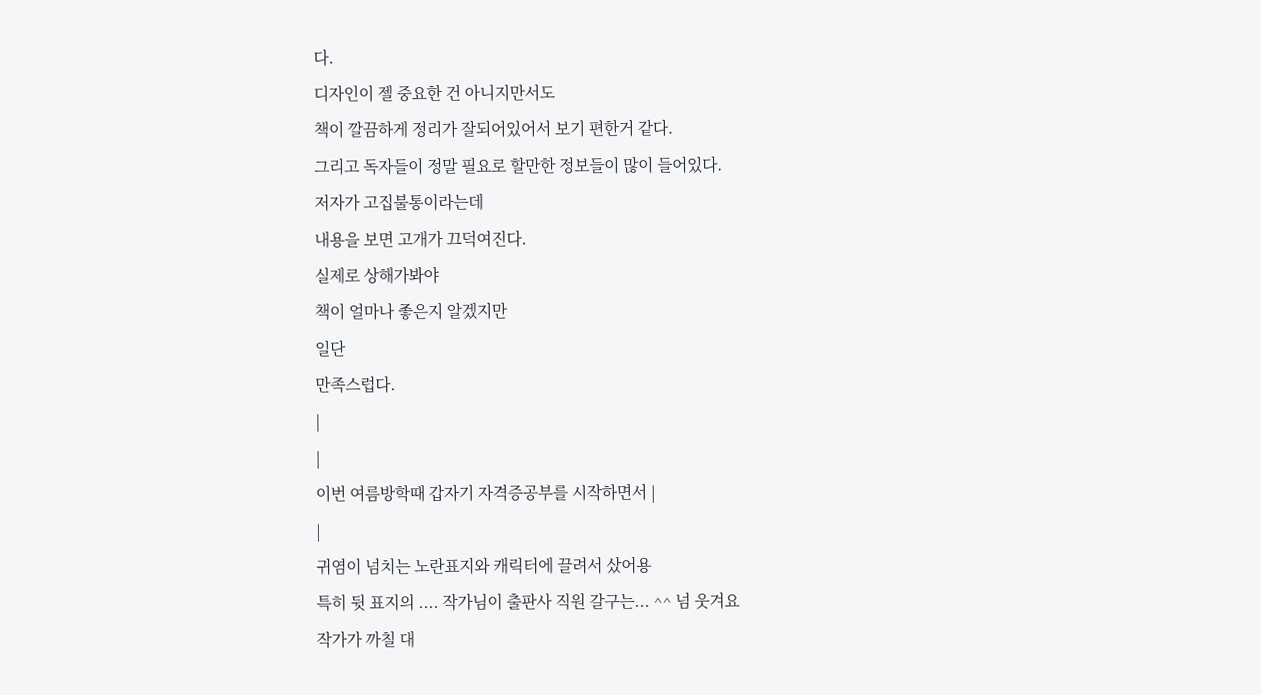다.
디자인이 젤 중요한 건 아니지만서도
책이 깔끔하게 정리가 잘되어있어서 보기 편한거 같다.
그리고 독자들이 정말 필요로 할만한 정보들이 많이 들어있다.
저자가 고집불통이라는데
내용을 보면 고개가 끄덕여진다.
실제로 상해가봐야
책이 얼마나 좋은지 알겠지만
일단
만족스럽다.
|
|
이번 여름방학때 갑자기 자격증공부를 시작하면서 |
|
귀염이 넘치는 노란표지와 캐릭터에 끌려서 샀어용
특히 뒷 표지의 .... 작가님이 출판사 직원 갈구는... ^^ 넘 웃겨요
작가가 까칠 대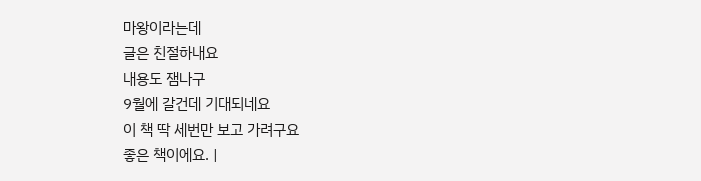마왕이라는데
글은 친절하내요
내용도 잼나구
9월에 갈건데 기대되네요
이 책 딱 세번만 보고 가려구요
좋은 책이에요. |